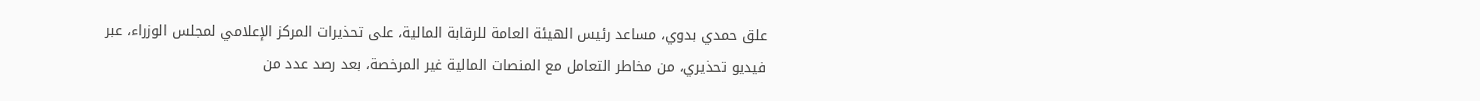علق حمدي بدوي، مساعد رئيس الهيئة العامة للرقابة المالية، على تحذيرات المركز الإعلامي لمجلس الوزراء، عبر فيديو تحذيري، من مخاطر التعامل مع المنصات المالية غير المرخصة، بعد رصد عدد من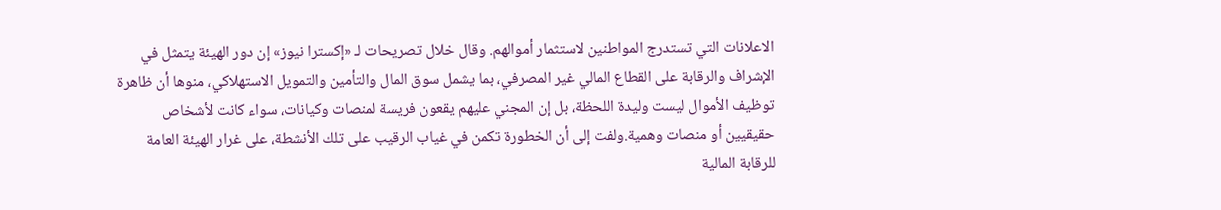الاعلانات التي تستدرج المواطنين لاستثمار أموالهم. وقال خلال تصريحات لـ «إكسترا نيوز» إن دور الهيئة يتمثل في الإشراف والرقابة على القطاع المالي غير المصرفي، بما يشمل سوق المال والتأمين والتمويل الاستهلاكي، منوها أن ظاهرة توظيف الأموال ليست وليدة اللحظة، بل إن المجني عليهم يقعون فريسة لمنصات وكيانات، سواء كانت لأشخاص حقيقيين أو منصات وهمية.ولفت إلى أن الخطورة تكمن في غياب الرقيب على تلك الأنشطة، على غرار الهيئة العامة للرقابة المالية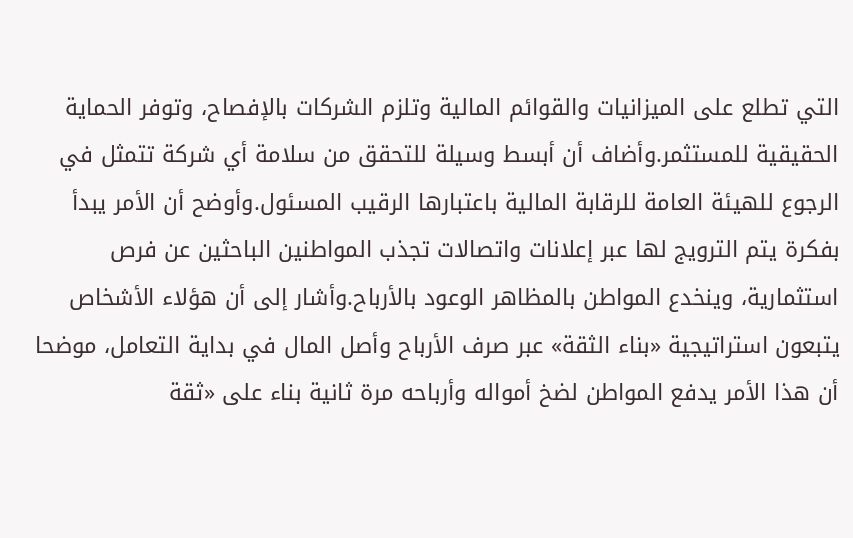التي تطلع على الميزانيات والقوائم المالية وتلزم الشركات بالإفصاح، وتوفر الحماية الحقيقية للمستثمر.وأضاف أن أبسط وسيلة للتحقق من سلامة أي شركة تتمثل في الرجوع للهيئة العامة للرقابة المالية باعتبارها الرقيب المسئول.وأوضح أن الأمر يبدأ بفكرة يتم الترويج لها عبر إعلانات واتصالات تجذب المواطنين الباحثين عن فرص استثمارية، وينخدع المواطن بالمظاهر الوعود بالأرباح.وأشار إلى أن هؤلاء الأشخاص يتبعون استراتيجية «بناء الثقة» عبر صرف الأرباح وأصل المال في بداية التعامل، موضحا أن هذا الأمر يدفع المواطن لضخ أمواله وأرباحه مرة ثانية بناء على «ثقة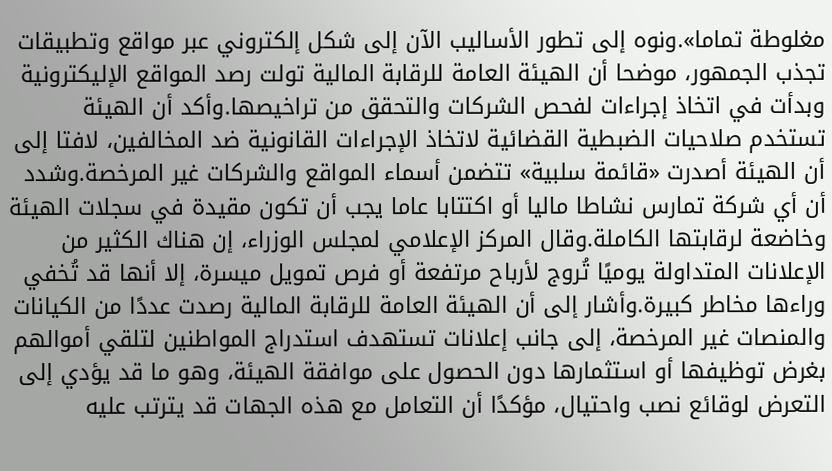مغلوطة تماما».ونوه إلى تطور الأساليب الآن إلى شكل إلكتروني عبر مواقع وتطبيقات تجذب الجمهور، موضحا أن الهيئة العامة للرقابة المالية تولت رصد المواقع الإليكترونية وبدأت في اتخاذ إجراءات لفحص الشركات والتحقق من تراخيصها.وأكد أن الهيئة تستخدم صلاحيات الضبطية القضائية لاتخاذ الإجراءات القانونية ضد المخالفين، لافتا إلى أن الهيئة أصدرت «قائمة سلبية» تتضمن أسماء المواقع والشركات غير المرخصة.وشدد أن أي شركة تمارس نشاطا ماليا أو اكتتابا عاما يجب أن تكون مقيدة في سجلات الهيئة وخاضعة لرقابتها الكاملة.وقال المركز الإعلامي لمجلس الوزراء، إن هناك الكثير من الإعلانات المتداولة يوميًا تُروج لأرباح مرتفعة أو فرص تمويل ميسرة، إلا أنها قد تُخفي وراءها مخاطر كبيرة.وأشار إلى أن الهيئة العامة للرقابة المالية رصدت عددًا من الكيانات والمنصات غير المرخصة، إلى جانب إعلانات تستهدف استدراج المواطنين لتلقي أموالهم بغرض توظيفها أو استثمارها دون الحصول على موافقة الهيئة، وهو ما قد يؤدي إلى التعرض لوقائع نصب واحتيال، مؤكدًا أن التعامل مع هذه الجهات قد يترتب عليه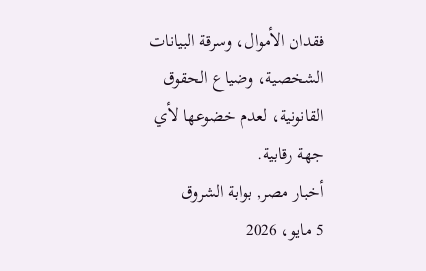فقدان الأموال، وسرقة البيانات الشخصية، وضياع الحقوق القانونية، لعدم خضوعها لأي جهة رقابية.
أخبار مصر, بوابة الشروق
5 مايو، 2026